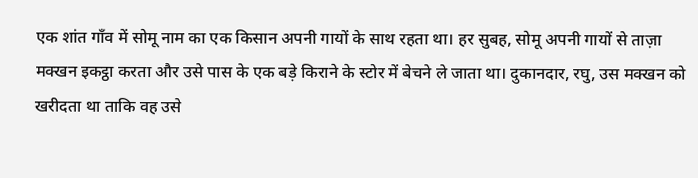एक शांत गाँव में सोमू नाम का एक किसान अपनी गायों के साथ रहता था। हर सुबह, सोमू अपनी गायों से ताज़ा मक्खन इकट्ठा करता और उसे पास के एक बड़े किराने के स्टोर में बेचने ले जाता था। दुकानदार, रघु, उस मक्खन को खरीदता था ताकि वह उसे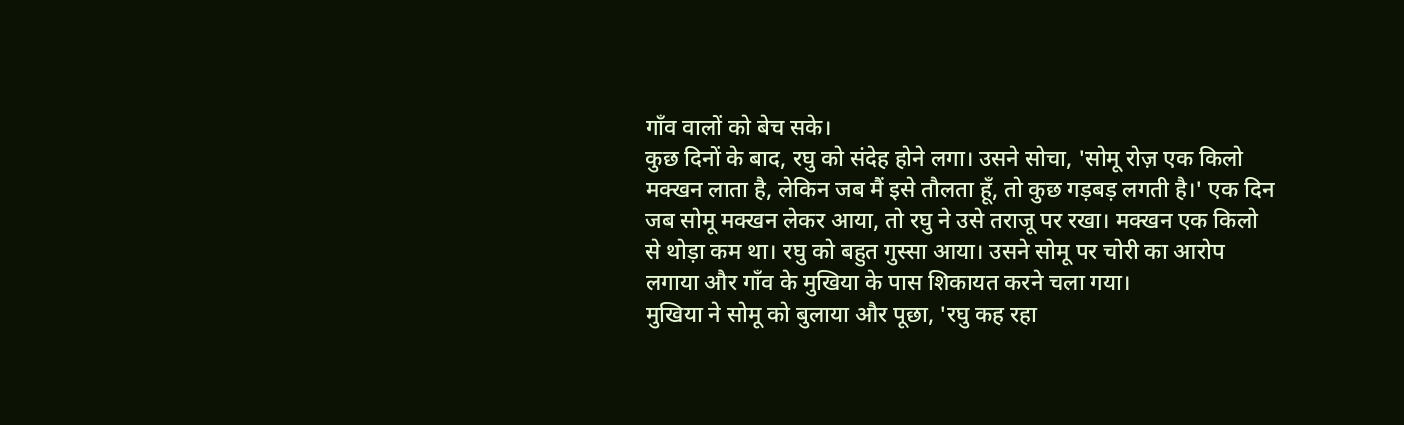गाँव वालों को बेच सके।
कुछ दिनों के बाद, रघु को संदेह होने लगा। उसने सोचा, 'सोमू रोज़ एक किलो मक्खन लाता है, लेकिन जब मैं इसे तौलता हूँ, तो कुछ गड़बड़ लगती है।' एक दिन जब सोमू मक्खन लेकर आया, तो रघु ने उसे तराजू पर रखा। मक्खन एक किलो से थोड़ा कम था। रघु को बहुत गुस्सा आया। उसने सोमू पर चोरी का आरोप लगाया और गाँव के मुखिया के पास शिकायत करने चला गया।
मुखिया ने सोमू को बुलाया और पूछा, 'रघु कह रहा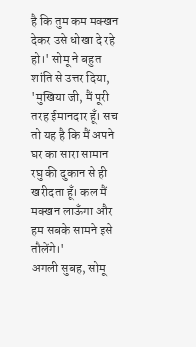है कि तुम कम मक्खन देकर उसे धोखा दे रहे हो।' सोमू ने बहुत शांति से उत्तर दिया, 'मुखिया जी, मैं पूरी तरह ईमानदार हूँ। सच तो यह है कि मैं अपने घर का सारा सामान रघु की दुकान से ही खरीदता हूँ। कल मैं मक्खन लाऊँगा और हम सबके सामने इसे तौलेंगे।'
अगली सुबह, सोमू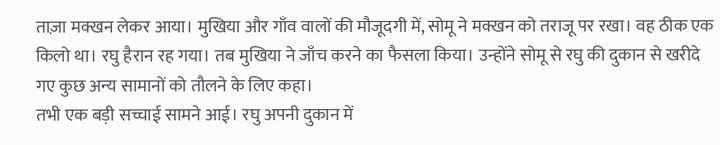ताज़ा मक्खन लेकर आया। मुखिया और गाँव वालों की मौजूदगी में, सोमू ने मक्खन को तराजू पर रखा। वह ठीक एक किलो था। रघु हैरान रह गया। तब मुखिया ने जाँच करने का फैसला किया। उन्होंने सोमू से रघु की दुकान से खरीदे गए कुछ अन्य सामानों को तौलने के लिए कहा।
तभी एक बड़ी सच्चाई सामने आई। रघु अपनी दुकान में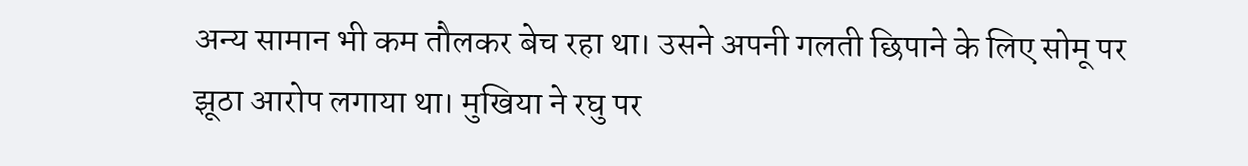अन्य सामान भी कम तौलकर बेच रहा था। उसने अपनी गलती छिपाने के लिए सोमू पर झूठा आरोप लगाया था। मुखिया ने रघु पर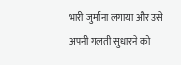भारी जुर्माना लगाया और उसे अपनी गलती सुधारने को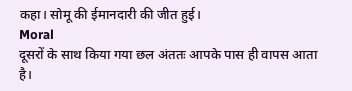कहा। सोमू की ईमानदारी की जीत हुई।
Moral
दूसरों के साथ किया गया छल अंततः आपके पास ही वापस आता है।